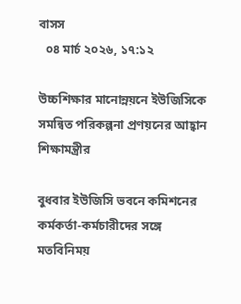বাসস
  ০৪ মার্চ ২০২৬, ১৭:১২

উচ্চশিক্ষার মানোন্নয়নে ইউজিসিকে সমন্বিত পরিকল্পনা প্রণয়নের আহ্বান শিক্ষামন্ত্রীর

বুধবার ইউজিসি ভবনে কমিশনের কর্মকর্তা-কর্মচারীদের সঙ্গে মতবিনিময়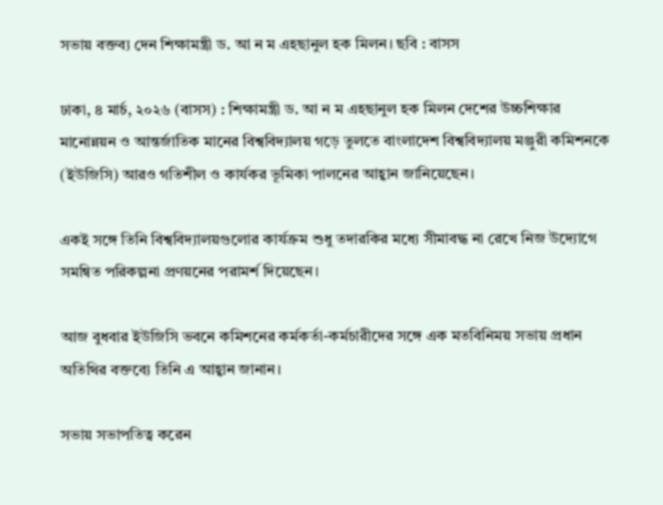সভায় বক্তব্য দেন শিক্ষামন্ত্রী ড. আ ন ম এহছানুল হক মিলন। ছবি : বাসস

ঢাকা, ৪ মার্চ, ২০২৬ (বাসস) : শিক্ষামন্ত্রী ড. আ ন ম এহছানুল হক মিলন দেশের উচ্চশিক্ষার মানোন্নয়ন ও আন্তর্জাতিক মানের বিশ্ববিদ্যালয় গড়ে তুলতে বাংলাদেশ বিশ্ববিদ্যালয় মঞ্জুরী কমিশনকে (ইউজিসি) আরও গতিশীল ও কার্যকর ভূমিকা পালনের আহ্বান জানিয়েছেন।

একই সঙ্গে তিনি বিশ্ববিদ্যালয়গুলোর কার্যক্রম শুধু তদারকির মধ্যে সীমাবদ্ধ না রেখে নিজ উদ্যোগে সমন্বিত পরিকল্পনা প্রণয়নের পরামর্শ দিয়েছেন।

আজ বুধবার ইউজিসি ভবনে কমিশনের কর্মকর্তা-কর্মচারীদের সঙ্গে এক মতবিনিময় সভায় প্রধান অতিথির বক্তব্যে তিনি এ আহ্বান জানান।

সভায় সভাপতিত্ব করেন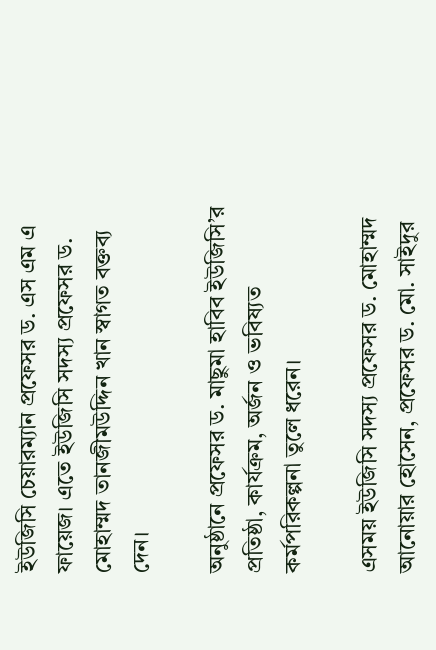ইউজিসি চেয়ারম্যান প্রফেসর ড. এস এম এ ফায়েজ। এতে ইউজিসি সদস্য প্রফেসর ড. মোহাম্মদ তানজীমউদ্দিন খান স্বাগত বক্তব্য দেন।

অনুষ্ঠানে প্রফেসর ড. মাছুমা হাবিব ইউজিসি’র প্রতিষ্ঠা, কার্যক্রম, অর্জন ও ভবিষ্যত কর্মপরিকল্পনা তুলে ধরেন।

এসময় ইউজিসি সদস্য প্রফেসর ড. মোহাম্মদ আনোয়ার হোসেন, প্রফেসর ড. মো. সাইদুর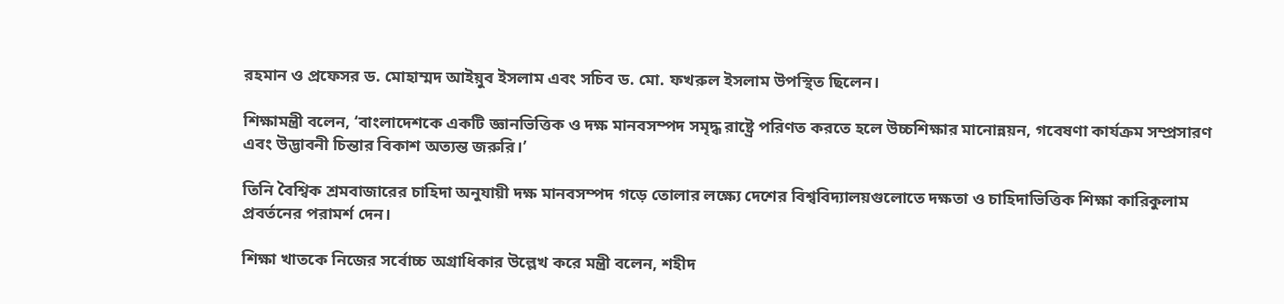রহমান ও প্রফেসর ড. মোহাম্মদ আইয়ুব ইসলাম এবং সচিব ড. মো. ফখরুল ইসলাম উপস্থিত ছিলেন।

শিক্ষামন্ত্রী বলেন, ‘বাংলাদেশকে একটি জ্ঞানভিত্তিক ও দক্ষ মানবসম্পদ সমৃদ্ধ রাষ্ট্রে পরিণত করতে হলে উচ্চশিক্ষার মানোন্নয়ন, গবেষণা কার্যক্রম সম্প্রসারণ এবং উদ্ভাবনী চিন্তার বিকাশ অত্যন্ত জরুরি।’

তিনি বৈশ্বিক শ্রমবাজারের চাহিদা অনুযায়ী দক্ষ মানবসম্পদ গড়ে তোলার লক্ষ্যে দেশের বিশ্ববিদ্যালয়গুলোতে দক্ষতা ও চাহিদাভিত্তিক শিক্ষা কারিকুলাম প্রবর্তনের পরামর্শ দেন।

শিক্ষা খাতকে নিজের সর্বোচ্চ অগ্রাধিকার উল্লেখ করে মন্ত্রী বলেন, শহীদ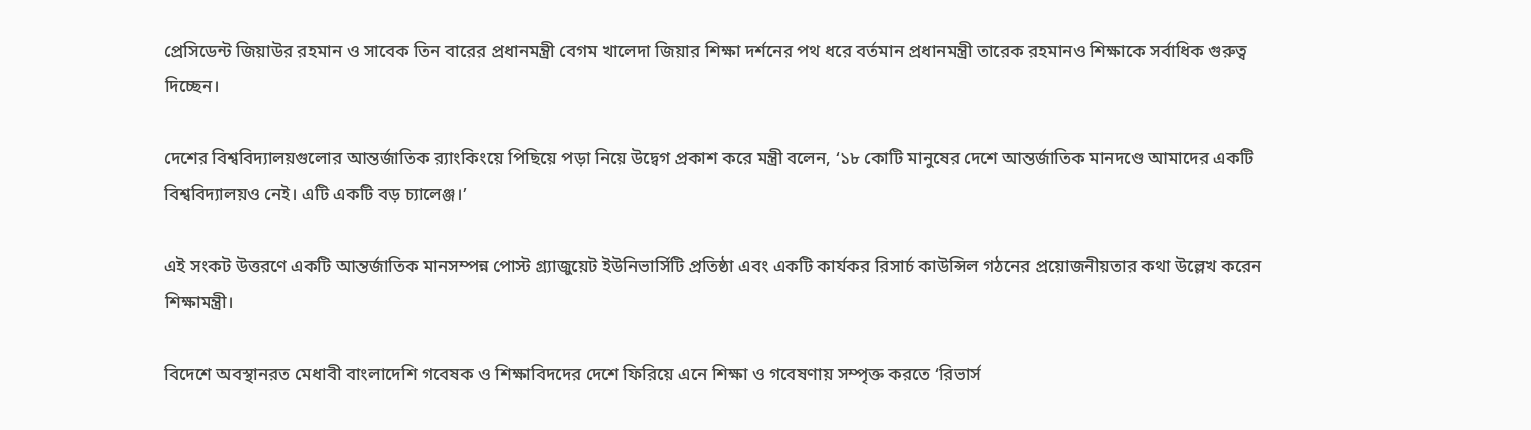প্রেসিডেন্ট জিয়াউর রহমান ও সাবেক তিন বারের প্রধানমন্ত্রী বেগম খালেদা জিয়ার শিক্ষা দর্শনের পথ ধরে বর্তমান প্রধানমন্ত্রী তারেক রহমানও শিক্ষাকে সর্বাধিক গুরুত্ব দিচ্ছেন।

দেশের বিশ্ববিদ্যালয়গুলোর আন্তর্জাতিক র‌্যাংকিংয়ে পিছিয়ে পড়া নিয়ে উদ্বেগ প্রকাশ করে মন্ত্রী বলেন, ‘১৮ কোটি মানুষের দেশে আন্তর্জাতিক মানদণ্ডে আমাদের একটি বিশ্ববিদ্যালয়ও নেই। এটি একটি বড় চ্যালেঞ্জ।’

এই সংকট উত্তরণে একটি আন্তর্জাতিক মানসম্পন্ন পোস্ট গ্র্যাজুয়েট ইউনিভার্সিটি প্রতিষ্ঠা এবং একটি কার্যকর রিসার্চ কাউন্সিল গঠনের প্রয়োজনীয়তার কথা উল্লেখ করেন শিক্ষামন্ত্রী।

বিদেশে অবস্থানরত মেধাবী বাংলাদেশি গবেষক ও শিক্ষাবিদদের দেশে ফিরিয়ে এনে শিক্ষা ও গবেষণায় সম্পৃক্ত করতে ‘রিভার্স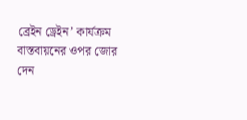ব্রেইন ড্রেইন’ কার্যক্রম বাস্তবায়নের ওপর জোর দেন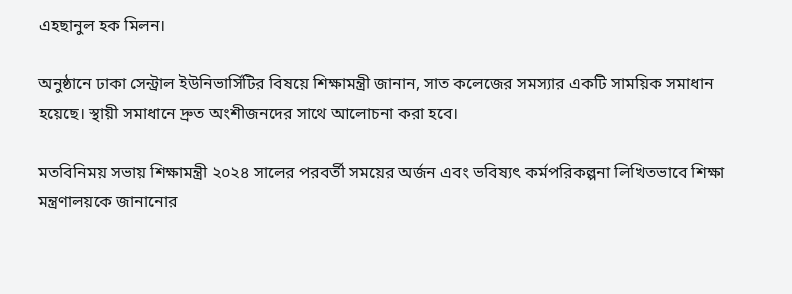এহছানুল হক মিলন।

অনুষ্ঠানে ঢাকা সেন্ট্রাল ইউনিভার্সিটির বিষয়ে শিক্ষামন্ত্রী জানান, সাত কলেজের সমস্যার একটি সাময়িক সমাধান হয়েছে। স্থায়ী সমাধানে দ্রুত অংশীজনদের সাথে আলোচনা করা হবে।

মতবিনিময় সভায় শিক্ষামন্ত্রী ২০২৪ সালের পরবর্তী সময়ের অর্জন এবং ভবিষ্যৎ কর্মপরিকল্পনা লিখিতভাবে শিক্ষা মন্ত্রণালয়কে জানানোর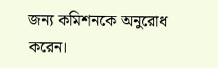জন্য কমিশনকে অনুরোধ করেন।